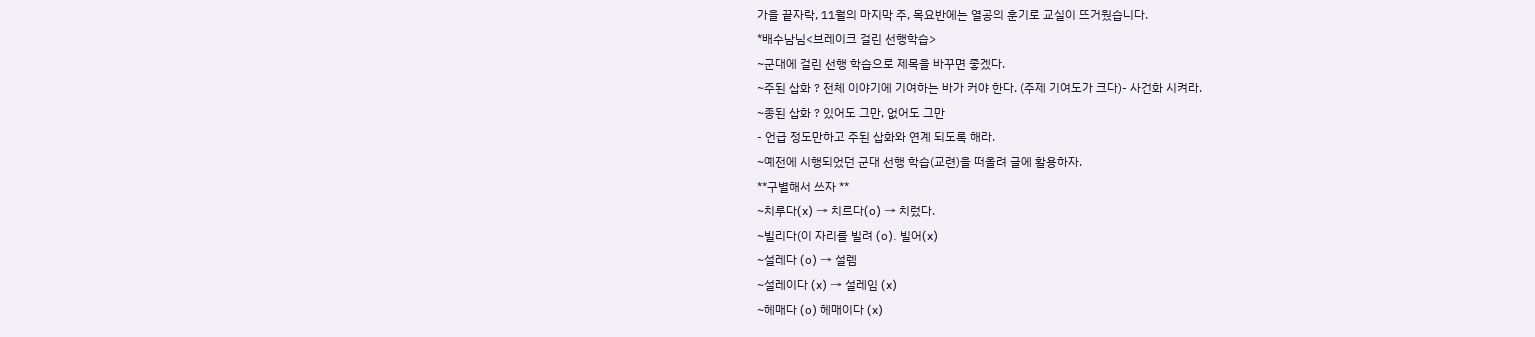가을 끝자락, 11월의 마지막 주, 목요반에는 열공의 훈기로 교실이 뜨거웠습니다.
*배수남님<브레이크 걸린 선행학습>
~군대에 걸린 선행 학습으로 제목을 바꾸면 좋겠다.
~주된 삽화 ? 전체 이야기에 기여하는 바가 커야 한다. (주제 기여도가 크다)- 사건화 시켜라.
~종된 삽화 ? 있어도 그만, 없어도 그만
- 언급 정도만하고 주된 삽화와 연계 되도록 해라.
~예전에 시행되었던 군대 선행 학습(교련)을 떠올려 글에 활용하자.
**구별해서 쓰자 **
~치루다(x) → 치르다(o) → 치렀다.
~빌리다(이 자리를 빌려 (o). 빌어(x)
~설레다 (o) → 설렘
~설레이다 (x) → 설레임 (x)
~헤매다 (o) 헤매이다 (x)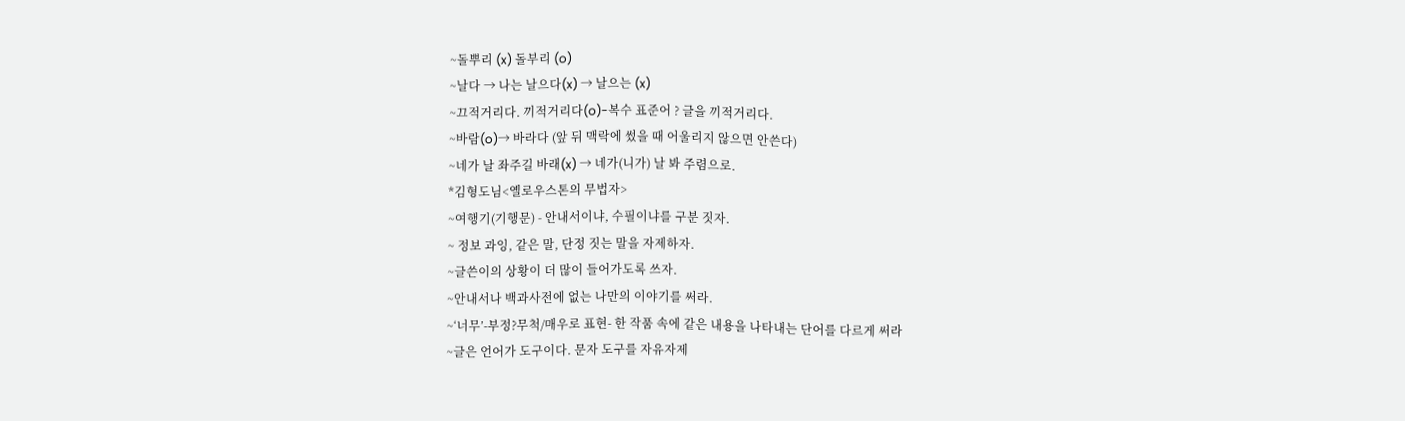~돌뿌리 (x) 돌부리 (o)
~날다 → 나는 날으다(x) → 날으는 (x)
~끄적거리다. 끼적거리다(o)-복수 표준어 ? 글을 끼적거리다.
~바람(o)→ 바라다 (앞 뒤 맥락에 썼을 때 어울리지 않으면 안쓴다)
~네가 날 좌주길 바래(x) → 네가(니가) 날 봐 주렴으로.
*김형도님<옐로우스톤의 무법자>
~여행기(기행문) - 안내서이냐, 수필이냐를 구분 짓자.
~ 정보 과잉, 같은 말, 단정 짓는 말을 자제하자.
~글쓴이의 상황이 더 많이 들어가도록 쓰자.
~안내서나 백과사전에 없는 나만의 이야기를 써라.
~‘너무’-부정?무척/매우로 표현- 한 작품 속에 같은 내용을 나타내는 단어를 다르게 써라
~글은 언어가 도구이다. 문자 도구를 자유자제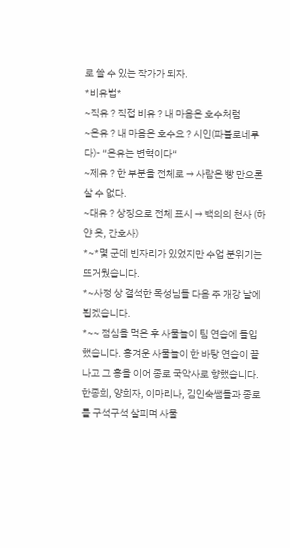로 쓸 수 있는 작가가 되자.
*비유법*
~직유 ? 직접 비유 ? 내 마음은 호수처럼
~은유 ? 내 마음은 호수요 ? 시인(파블로네루다)- “은유는 변혁이다“
~제유 ? 한 부분을 전체로 → 사람은 빵 만으론 살 수 없다.
~대유 ? 상징으로 전체 표시 → 백의의 천사 (하얀 옷, 간호사)
*~*몇 군데 빈자리가 있었지만 수업 분위기는 뜨거웠습니다.
*~사정 상 결석한 목성님들 다음 주 개강 날에 뵙겠습니다.
*~~ 점심을 먹은 후 사물놀이 팀 연습에 돌입했습니다. 흥겨운 사물놀이 한 바탕 연습이 끝나고 그 흥을 이어 종로 국악사로 향했습니다. 한종희, 양희자, 이마리나, 김인숙쌤들과 종로를 구석구석 살피며 사물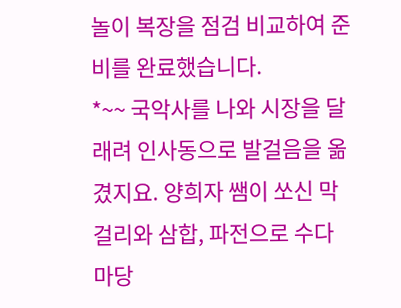놀이 복장을 점검 비교하여 준비를 완료했습니다.
*~~ 국악사를 나와 시장을 달래려 인사동으로 발걸음을 옮겼지요. 양희자 쌤이 쏘신 막걸리와 삼합, 파전으로 수다 마당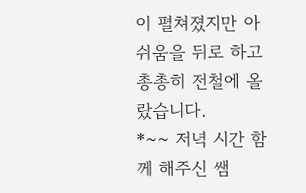이 펼쳐졌지만 아쉬움을 뒤로 하고 총총히 전철에 올랐습니다.
*~~ 저녁 시간 함께 해주신 쌤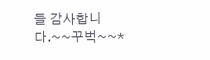들 감사합니다.~~꾸벅~~*